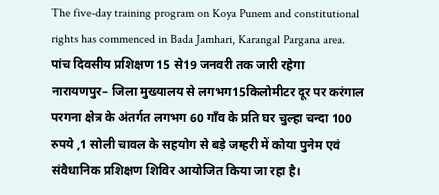The five-day training program on Koya Punem and constitutional rights has commenced in Bada Jamhari, Karangal Pargana area.
पांच दिवसीय प्रशिक्षण 15 से19 जनवरी तक जारी रहेगा
नारायणपुर– जिला मुख्यालय से लगभग15किलोमीटर दूर पर करंगाल परगना क्षेत्र के अंतर्गत लगभग 60 गाँव के प्रति घर चुल्हा चन्दा 100 रुपये ,1 सोली चावल के सहयोग से बड़े जम्हरी में कोया पुनेम एवं संवैधानिक प्रशिक्षण शिविर आयोजित किया जा रहा है।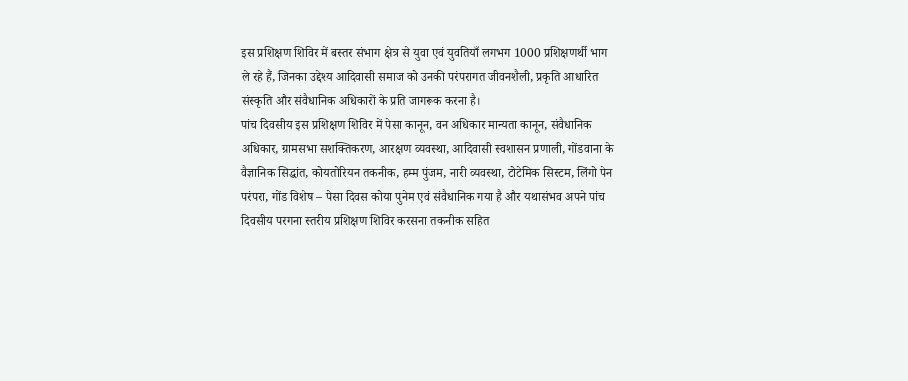इस प्रशिक्षण शिविर में बस्तर संभाग क्षेत्र से युवा एवं युवतियाँ लगभग 1000 प्रशिक्षणर्थी भाग ले रहे हैं, जिनका उद्देश्य आदिवासी समाज को उनकी परंपरागत जीवनशैली, प्रकृति आधारित संस्कृति और संवैधानिक अधिकारों के प्रति जागरूक करना है।
पांच दिवसीय इस प्रशिक्षण शिविर में पेसा कानून, वन अधिकार मान्यता कानून, संवैधानिक अधिकार, ग्रामसभा सशक्तिकरण, आरक्षण व्यवस्था, आदिवासी स्वशासन प्रणाली, गोंडवाना के वैज्ञानिक सिद्धांत, कोयतोरियन तकनीक, हम्म पुंजम, नारी व्यवस्था, टोटेमिक सिस्टम, लिंगो पेन परंपरा, गोंड विशेष – पेसा दिवस कोया पुनेम एवं संवैधानिक गया है और यथासंभव अपने पांच दिवसीय परगना स्तरीय प्रशिक्षण शिविर करसना तकनीक सहित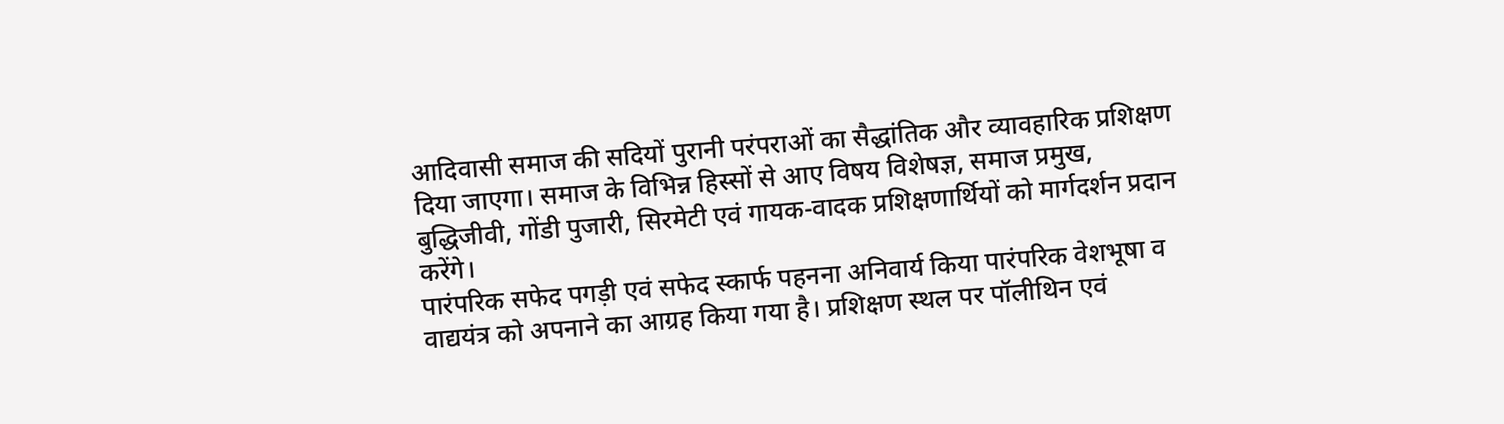आदिवासी समाज की सदियों पुरानी परंपराओं का सैद्धांतिक और व्यावहारिक प्रशिक्षण दिया जाएगा। समाज के विभिन्न हिस्सों से आए विषय विशेषज्ञ, समाज प्रमुख, बुद्धिजीवी, गोंडी पुजारी, सिरमेटी एवं गायक-वादक प्रशिक्षणार्थियों को मार्गदर्शन प्रदान करेंगे।
पारंपरिक सफेद पगड़ी एवं सफेद स्कार्फ पहनना अनिवार्य किया पारंपरिक वेशभूषा व वाद्ययंत्र को अपनाने का आग्रह किया गया है। प्रशिक्षण स्थल पर पॉलीथिन एवं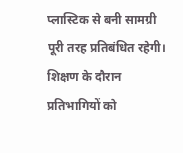प्लास्टिक से बनी सामग्री पूरी तरह प्रतिबंधित रहेगी। शिक्षण के दौरान प्रतिभागियों को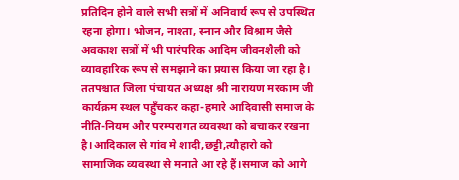प्रतिदिन होने वाले सभी सत्रों में अनिवार्य रूप से उपस्थित रहना होगा। भोजन, नाश्ता, स्नान और विश्राम जैसे अवकाश सत्रों में भी पारंपरिक आदिम जीवनशैली को व्यावहारिक रूप से समझाने का प्रयास किया जा रहा है।
ततपश्चात जिला पंचायत अध्यक्ष श्री नारायण मरकाम जी कार्यक्रम स्थल पहुँचकर कहा-हमारे आदिवासी समाज के नीति-नियम और परम्परागत व्यवस्था को बचाकर रखना है।आदिकाल से गांव मे शादी,छट्टी,त्यौहारो को सामाजिक व्यवस्था से मनाते आ रहे हैं।समाज को आगे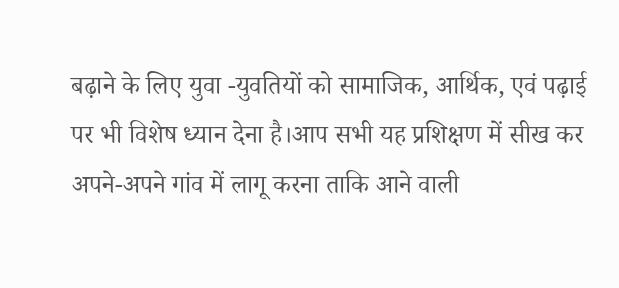बढ़ाने के लिए युवा -युवतियों को सामाजिक, आर्थिक, एवं पढ़ाई पर भी विशेष ध्यान देना है।आप सभी यह प्रशिक्षण में सीख कर अपने-अपने गांव में लागू करना ताकि आने वाली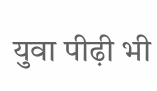युवा पीढ़ी भी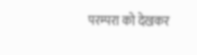परम्परा को देखकर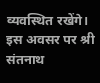व्यवस्थित रखेंगे।
इस अवसर पर श्री संतनाथ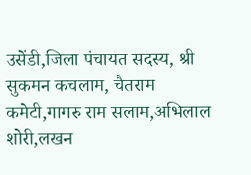उसेंडी,जिला पंचायत सदस्य, श्री सुकमन कचलाम, चैतराम कमेटी,गागरु राम सलाम,अभिलाल शोरी,लखन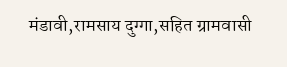मंडावी,रामसाय दुग्गा,सहित ग्रामवासी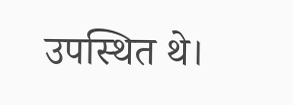उपस्थित थे।